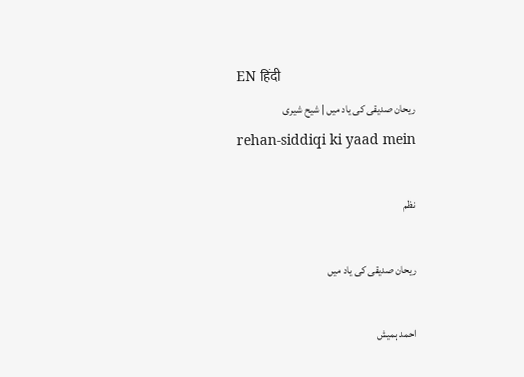EN हिंदी
ریحان صدیقی کی یاد میں | شیح شیری
rehan-siddiqi ki yaad mein

نظم

ریحان صدیقی کی یاد میں

احمد ہمیش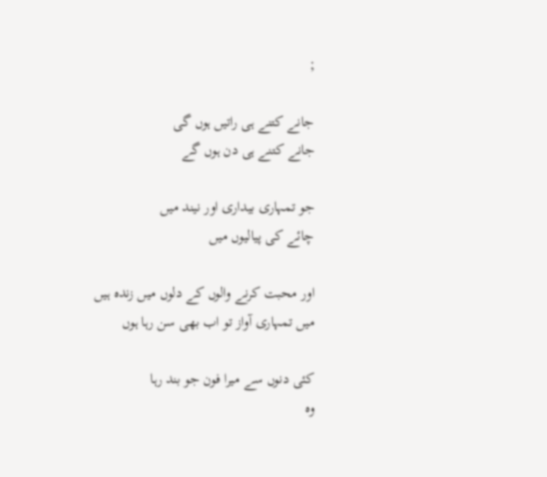;

جانے کتنے ہی راتیں ہوں گی
جانے کتنے ہی دن ہوں گے

جو تمہاری بیداری اور نیند میں
چائے کی پیالیوں میں

اور محبت کرنے والوں کے دلوں میں زندہ ہیں
میں تمہاری آواز تو اب بھی سن رہا ہوں

کئی دنوں سے میرا فون جو بند رہا
وہ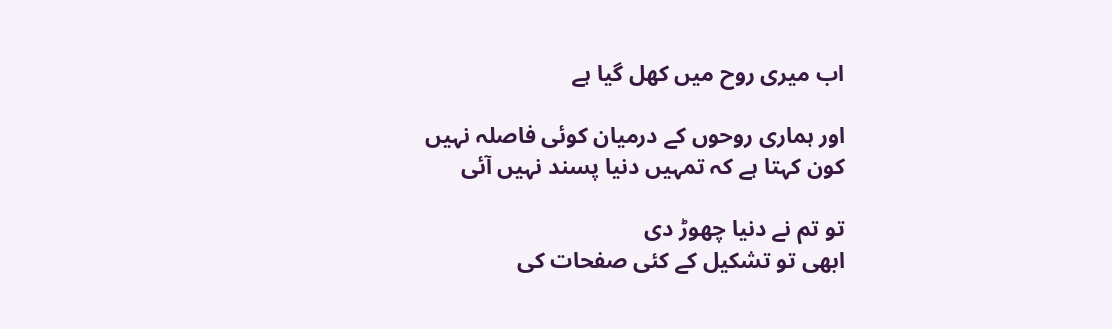اب میری روح میں کھل گیا ہے

اور ہماری روحوں کے درمیان کوئی فاصلہ نہیں
کون کہتا ہے کہ تمہیں دنیا پسند نہیں آئی

تو تم نے دنیا چھوڑ دی
ابھی تو تشکیل کے کئی صفحات کی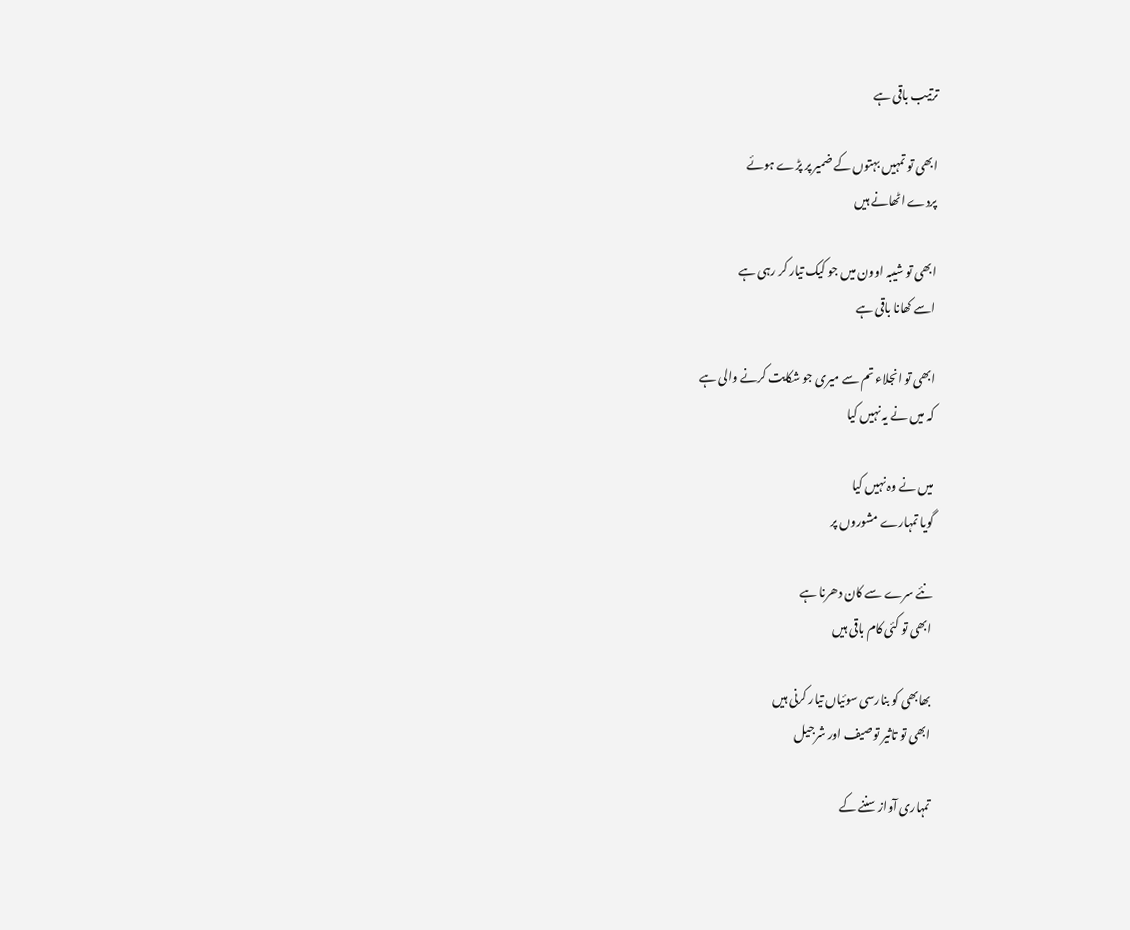ترتیب باقی ہے

ابھی تو تمہیں بہتوں کے ضمیر پر پڑے ہوئے
پردے اٹھانے ہیں

ابھی تو شیبہ اوون میں جو کیک تیار کر رہی ہے
اسے کھانا باقی ہے

ابھی تو انجلاء تم سے میری جو شکایت کرنے والی ہے
کہ میں نے یہ نہیں کیا

میں نے وہ نہیں کیا
گویا تمہارے مشوروں پر

نئے سرے سے کان دھرنا ہے
ابھی تو کئی کام باقی ہیں

بھابھی کو بنارسی سوئیاں تیار کرنی ہیں
ابھی تو تاثیر توصیف اور شرجیل

تمہاری آواز سننے کے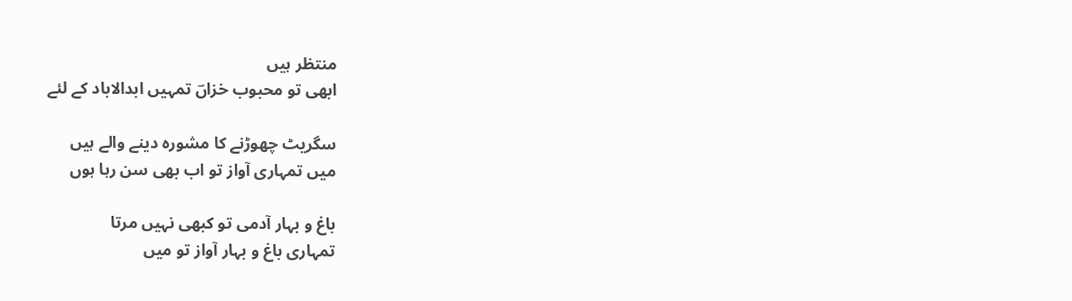منتظر ہیں
ابھی تو محبوب خزاںؔ تمہیں ابدالاباد کے لئے

سگریٹ چھوڑنے کا مشورہ دینے والے ہیں
میں تمہاری آواز تو اب بھی سن رہا ہوں

باغ و بہار آدمی تو کبھی نہیں مرتا
تمہاری باغ و بہار آواز تو میں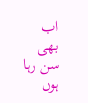اب بھی سن رہا ہوں